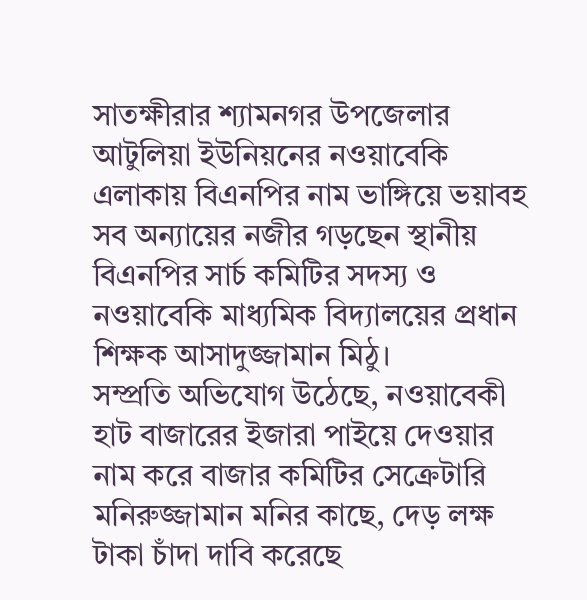সাতক্ষীরার শ্যামনগর উপজেলার আটুলিয়া ইউনিয়নের নওয়াবেকি এলাকায় বিএনপির নাম ভাঙ্গিয়ে ভয়াবহ সব অন্যায়ের নজীর গড়ছেন স্থানীয় বিএনপির সার্চ কমিটির সদস্য ও নওয়াবেকি মাধ্যমিক বিদ্যালয়ের প্রধান শিক্ষক আসাদুজ্জামান মিঠু।
সম্প্রতি অভিযোগ উঠেছে, নওয়াবেকী হাট বাজারের ইজারা পাইয়ে দেওয়ার নাম করে বাজার কমিটির সেক্রেটারি মনিরুজ্জামান মনির কাছে, দেড় লক্ষ টাকা চাঁদা দাবি করেছে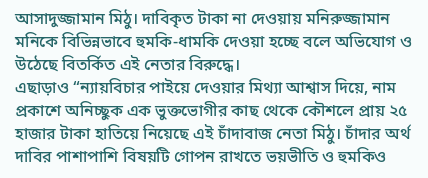আসাদুজ্জামান মিঠু। দাবিকৃত টাকা না দেওয়ায় মনিরুজ্জামান মনিকে বিভিন্নভাবে হুমকি-ধামকি দেওয়া হচ্ছে বলে অভিযোগ ও উঠেছে বিতর্কিত এই নেতার বিরুদ্ধে।
এছাড়াও “ন্যায়বিচার পাইয়ে দেওয়ার মিথ্যা আশ্বাস দিয়ে, নাম প্রকাশে অনিচ্ছুক এক ভুক্তভোগীর কাছ থেকে কৌশলে প্রায় ২৫ হাজার টাকা হাতিয়ে নিয়েছে এই চাঁদাবাজ নেতা মিঠু। চাঁদার অর্থ দাবির পাশাপাশি বিষয়টি গোপন রাখতে ভয়ভীতি ও হুমকিও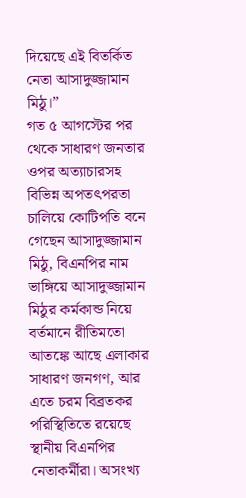দিয়েছে এই বিতর্কিত নেতা আসাদুজ্জামান মিঠু।”
গত ৫ আগস্টের পর থেকে সাধারণ জনতার ওপর অত্যাচারসহ বিভিন্ন অপতৎপরতা চালিয়ে কোটিপতি বনে গেছেন আসাদুজ্জামান মিঠু, বিএনপির নাম ভাঙ্গিয়ে আসাদুজ্জামান মিঠুর কর্মকান্ড নিয়ে বর্তমানে রীতিমতো আতঙ্কে আছে এলাকার সাধারণ জনগণ, আর এতে চরম বিব্রতকর পরিস্থিতিতে রয়েছে স্থানীয় বিএনপির নেতাকর্মীরা। অসংখ্য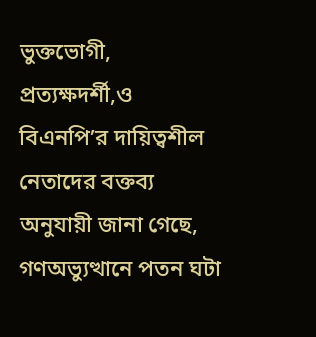ভুক্তভোগী, প্রত্যক্ষদর্শী,ও বিএনপি’র দায়িত্বশীল নেতাদের বক্তব্য অনুযায়ী জানা গেছে, গণঅভ্যুত্থানে পতন ঘটা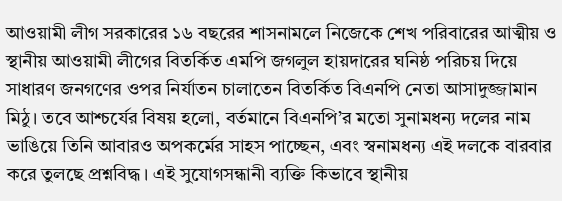আওয়ামী লীগ সরকারের ১৬ বছরের শাসনামলে নিজেকে শেখ পরিবারের আত্মীয় ও স্থানীয় আওয়ামী লীগের বিতর্কিত এমপি জগলুল হায়দারের ঘনিষ্ঠ পরিচয় দিয়ে সাধারণ জনগণের ওপর নির্যাতন চালাতেন বিতর্কিত বিএনপি নেতা আসাদুজ্জামান মিঠু। তবে আশ্চর্যের বিষয় হলো, বর্তমানে বিএনপি’র মতো সুনামধন্য দলের নাম ভাঙিয়ে তিনি আবারও অপকর্মের সাহস পাচ্ছেন, এবং স্বনামধন্য এই দলকে বারবার করে তুলছে প্রশ্নবিদ্ধ। এই সুযোগসন্ধানী ব্যক্তি কিভাবে স্থানীয়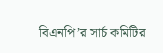বিএনপি’র সার্চ কমিটির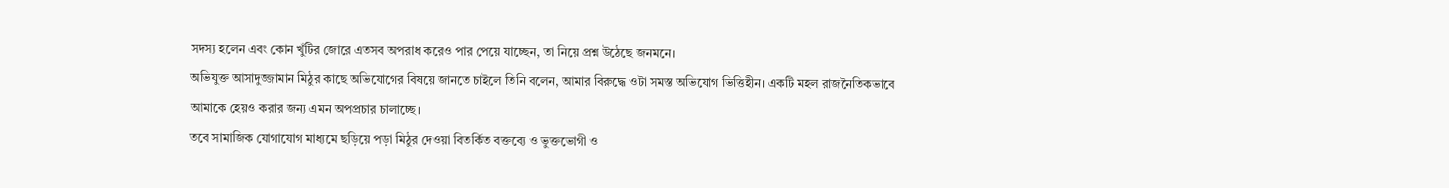সদস্য হলেন এবং কোন খুঁটির জোরে এতসব অপরাধ করেও পার পেয়ে যাচ্ছেন, তা নিয়ে প্রশ্ন উঠেছে জনমনে।
অভিযুক্ত আসাদুজ্জামান মিঠুর কাছে অভিযোগের বিষয়ে জানতে চাইলে তিনি বলেন, আমার বিরুদ্ধে ওটা সমস্ত অভিযোগ ভিত্তিহীন। একটি মহল রাজনৈতিকভাবে আমাকে হেয়ও করার জন্য এমন অপপ্রচার চালাচ্ছে।
তবে সামাজিক যোগাযোগ মাধ্যমে ছড়িয়ে পড়া মিঠুর দেওয়া বিতর্কিত বক্তব্যে ও ভুক্তভোগী ও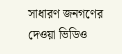সাধারণ জনগণের দেওয়া ভিডিও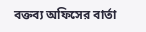বক্তব্য অফিসের বার্তা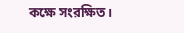কক্ষে সংরক্ষিত।